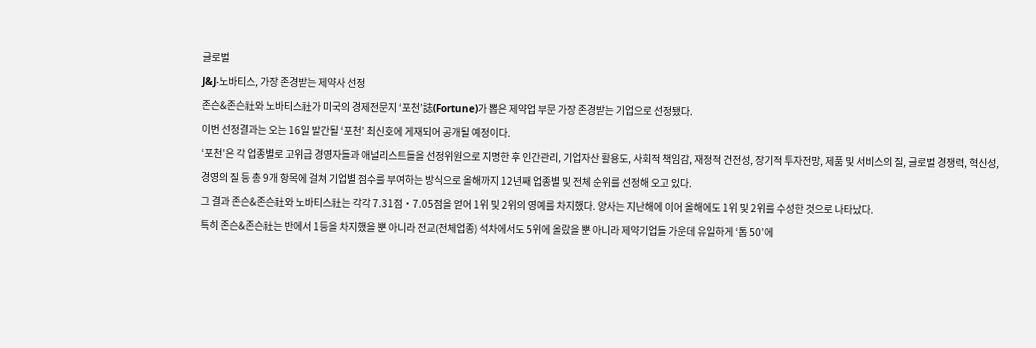글로벌
J&J‧노바티스, 가장 존경받는 제약사 선정
존슨&존슨社와 노바티스社가 미국의 경제전문지 ‘포천’誌(Fortune)가 뽑은 제약업 부문 가장 존경받는 기업으로 선정됐다.
이번 선정결과는 오는 16일 발간될 ‘포천’ 최신호에 게재되어 공개될 예정이다.
‘포천’은 각 업종별로 고위급 경영자들과 애널리스트들을 선정위원으로 지명한 후 인간관리, 기업자산 활용도, 사회적 책임감, 재정적 건전성, 장기적 투자전망, 제품 및 서비스의 질, 글로벌 경쟁력, 혁신성, 경영의 질 등 총 9개 항목에 걸쳐 기업별 점수를 부여하는 방식으로 올해까지 12년째 업종별 및 전체 순위를 선정해 오고 있다.
그 결과 존슨&존슨社와 노바티스社는 각각 7.31점‧7.05점을 얻어 1위 및 2위의 영예를 차지했다. 양사는 지난해에 이어 올해에도 1위 및 2위를 수성한 것으로 나타났다.
특히 존슨&존슨社는 반에서 1등을 차지했을 뿐 아니라 전교(전체업종) 석차에서도 5위에 올랐을 뿐 아니라 제약기업들 가운데 유일하게 ‘톱 50’에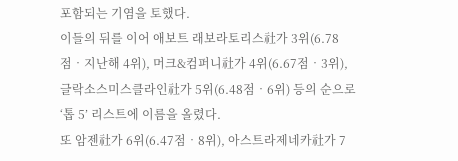포함되는 기염을 토했다.
이들의 뒤를 이어 애보트 래보라토리스社가 3위(6.78점‧지난해 4위), 머크&컴퍼니社가 4위(6.67점‧3위), 글락소스미스클라인社가 5위(6.48점‧6위) 등의 순으로 ‘톱 5’ 리스트에 이름을 올렸다.
또 암젠社가 6위(6.47점‧8위), 아스트라제네카社가 7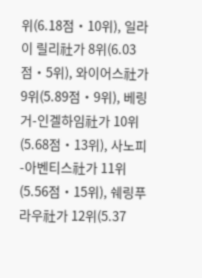위(6.18점‧10위), 일라이 릴리社가 8위(6.03점‧5위), 와이어스社가 9위(5.89점‧9위), 베링거-인겔하임社가 10위(5.68점‧13위), 사노피-아벤티스社가 11위(5.56점‧15위), 쉐링푸라우社가 12위(5.37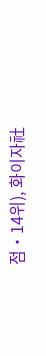점‧14위), 화이자社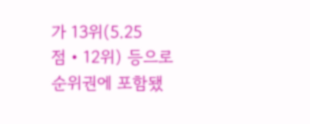가 13위(5.25점‧12위) 등으로 순위권에 포함됐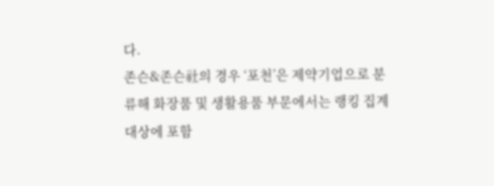다.
존슨&존슨社의 경우 ‘포천’은 제약기업으로 분류해 화장품 및 생활용품 부문에서는 랭킹 집계대상에 포함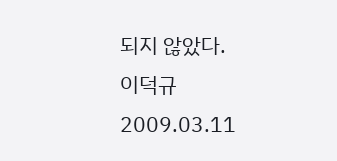되지 않았다.
이덕규
2009.03.11